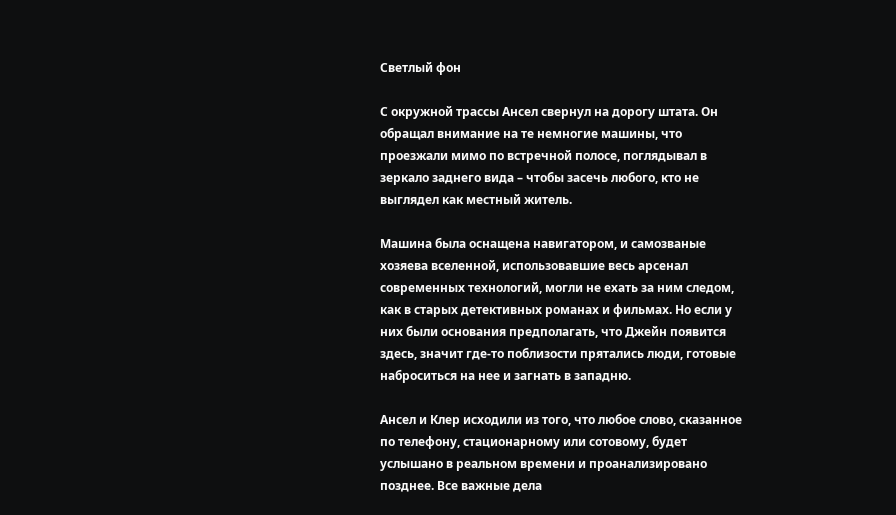Светлый фон

С окружной трассы Ансел свернул на дорогу штата. Он обращал внимание на те немногие машины, что проезжали мимо по встречной полосе, поглядывал в зеркало заднего вида – чтобы засечь любого, кто не выглядел как местный житель.

Машина была оснащена навигатором, и самозваные хозяева вселенной, использовавшие весь арсенал современных технологий, могли не ехать за ним следом, как в старых детективных романах и фильмах. Но если у них были основания предполагать, что Джейн появится здесь, значит где-то поблизости прятались люди, готовые наброситься на нее и загнать в западню.

Ансел и Клер исходили из того, что любое слово, сказанное по телефону, стационарному или сотовому, будет услышано в реальном времени и проанализировано позднее. Все важные дела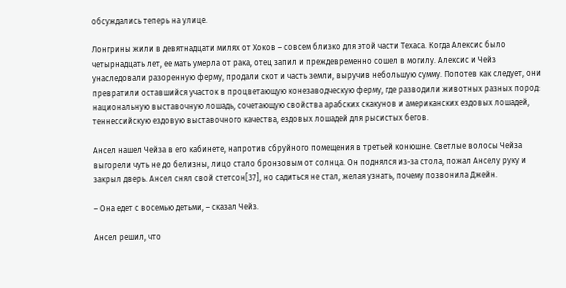обсуждались теперь на улице.

Лонгрины жили в девятнадцати милях от Хоков – совсем близко для этой части Техаса. Когда Алексис было четырнадцать лет, ее мать умерла от рака, отец запил и преждевременно сошел в могилу. Алексис и Чейз унаследовали разоренную ферму, продали скот и часть земли, выручив небольшую сумму. Попотев как следует, они превратили оставшийся участок в процветающую конезаводческую ферму, где разводили животных разных пород: национальную выставочную лошадь, сочетающую свойства арабских скакунов и американских ездовых лошадей, теннессийскую ездовую выставочного качества, ездовых лошадей для рысистых бегов.

Ансел нашел Чейза в его кабинете, напротив сбруйного помещения в третьей конюшне. Светлые волосы Чейза выгорели чуть не до белизны, лицо стало бронзовым от солнца. Он поднялся из-за стола, пожал Анселу руку и закрыл дверь. Ансел снял свой стетсон[37], но садиться не стал, желая узнать, почему позвонила Джейн.

– Она едет с восемью детьми, – сказал Чейз.

Ансел решил, что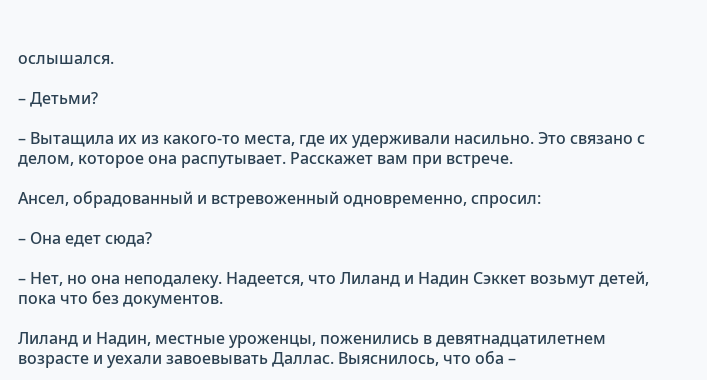ослышался.

– Детьми?

– Вытащила их из какого-то места, где их удерживали насильно. Это связано с делом, которое она распутывает. Расскажет вам при встрече.

Ансел, обрадованный и встревоженный одновременно, спросил:

– Она едет сюда?

– Нет, но она неподалеку. Надеется, что Лиланд и Надин Сэккет возьмут детей, пока что без документов.

Лиланд и Надин, местные уроженцы, поженились в девятнадцатилетнем возрасте и уехали завоевывать Даллас. Выяснилось, что оба –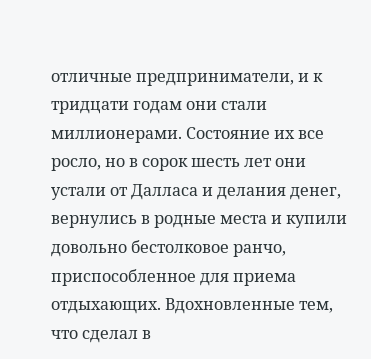отличные предприниматели, и к тридцати годам они стали миллионерами. Состояние их все росло, но в сорок шесть лет они устали от Далласа и делания денег, вернулись в родные места и купили довольно бестолковое ранчо, приспособленное для приема отдыхающих. Вдохновленные тем, что сделал в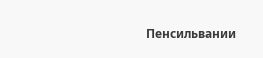Пенсильвании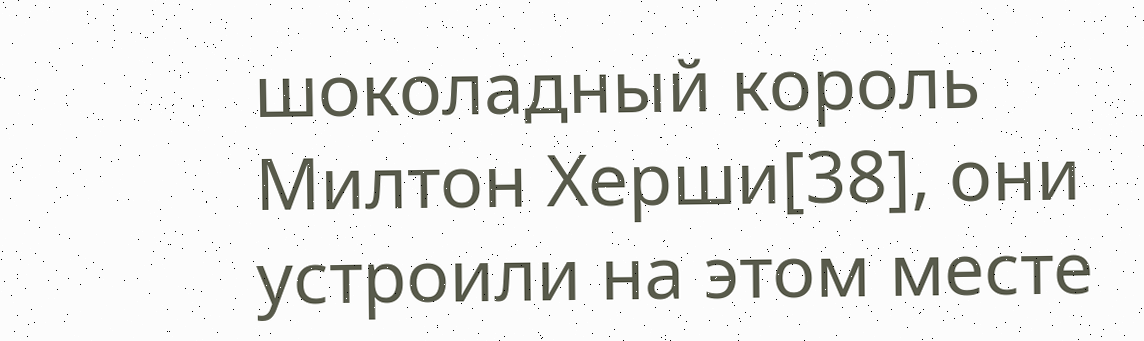шоколадный король Милтон Херши[38], они устроили на этом месте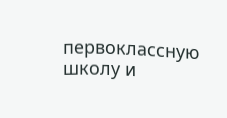первоклассную школу и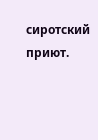сиротский приют.